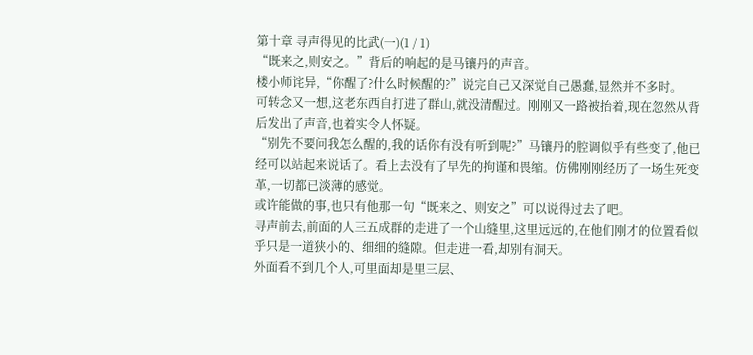第十章 寻声得见的比武(一)(1 / 1)
“既来之,则安之。”背后的响起的是马镶丹的声音。
楼小师诧异,“你醒了?什么时候醒的?”说完自己又深觉自己愚蠢,显然并不多时。
可转念又一想,这老东西自打进了群山,就没清醒过。刚刚又一路被抬着,现在忽然从背后发出了声音,也着实令人怀疑。
“别先不要问我怎么醒的,我的话你有没有听到呢?”马镶丹的腔调似乎有些变了,他已经可以站起来说话了。看上去没有了早先的拘谨和畏缩。仿佛刚刚经历了一场生死变革,一切都已淡薄的感觉。
或许能做的事,也只有他那一句“既来之、则安之”可以说得过去了吧。
寻声前去,前面的人三五成群的走进了一个山缝里,这里远远的,在他们刚才的位置看似乎只是一道狭小的、细细的缝隙。但走进一看,却别有洞天。
外面看不到几个人,可里面却是里三层、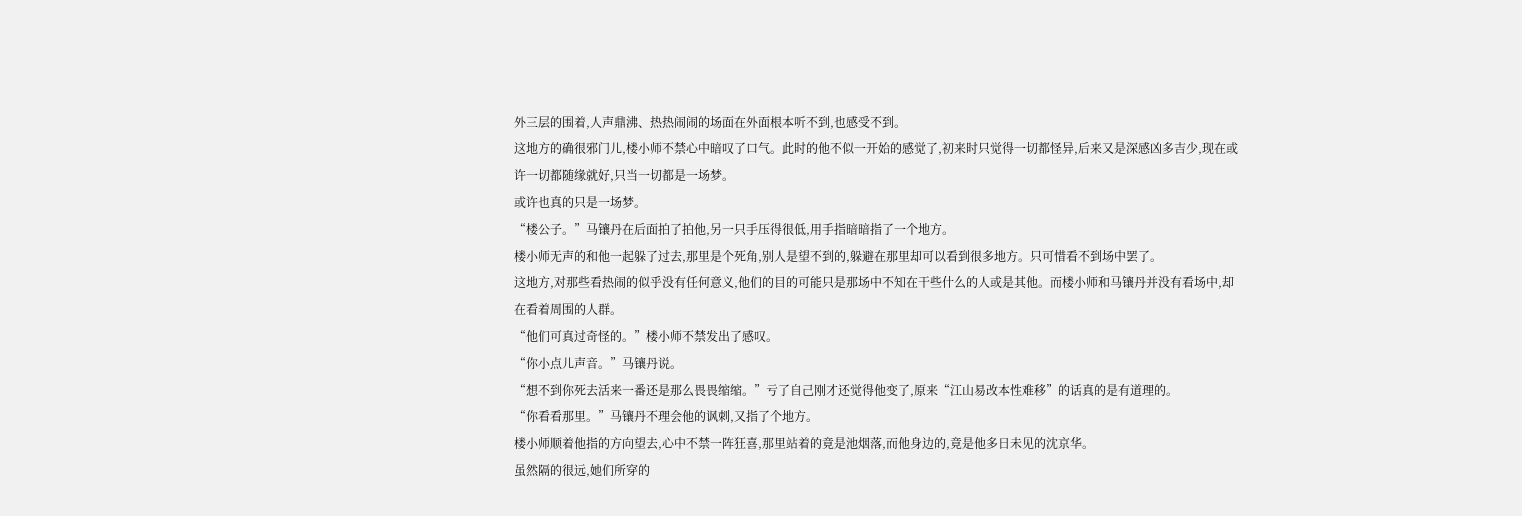外三层的围着,人声鼎沸、热热闹闹的场面在外面根本听不到,也感受不到。
这地方的确很邪门儿,楼小师不禁心中暗叹了口气。此时的他不似一开始的感觉了,初来时只觉得一切都怪异,后来又是深感凶多吉少,现在或许一切都随缘就好,只当一切都是一场梦。
或许也真的只是一场梦。
“楼公子。”马镶丹在后面拍了拍他,另一只手压得很低,用手指暗暗指了一个地方。
楼小师无声的和他一起躲了过去,那里是个死角,别人是望不到的,躲避在那里却可以看到很多地方。只可惜看不到场中罢了。
这地方,对那些看热闹的似乎没有任何意义,他们的目的可能只是那场中不知在干些什么的人或是其他。而楼小师和马镶丹并没有看场中,却在看着周围的人群。
“他们可真过奇怪的。”楼小师不禁发出了感叹。
“你小点儿声音。”马镶丹说。
“想不到你死去活来一番还是那么畏畏缩缩。”亏了自己刚才还觉得他变了,原来“江山易改本性难移”的话真的是有道理的。
“你看看那里。”马镶丹不理会他的讽刺,又指了个地方。
楼小师顺着他指的方向望去,心中不禁一阵狂喜,那里站着的竟是池烟落,而他身边的,竟是他多日未见的沈京华。
虽然隔的很远,她们所穿的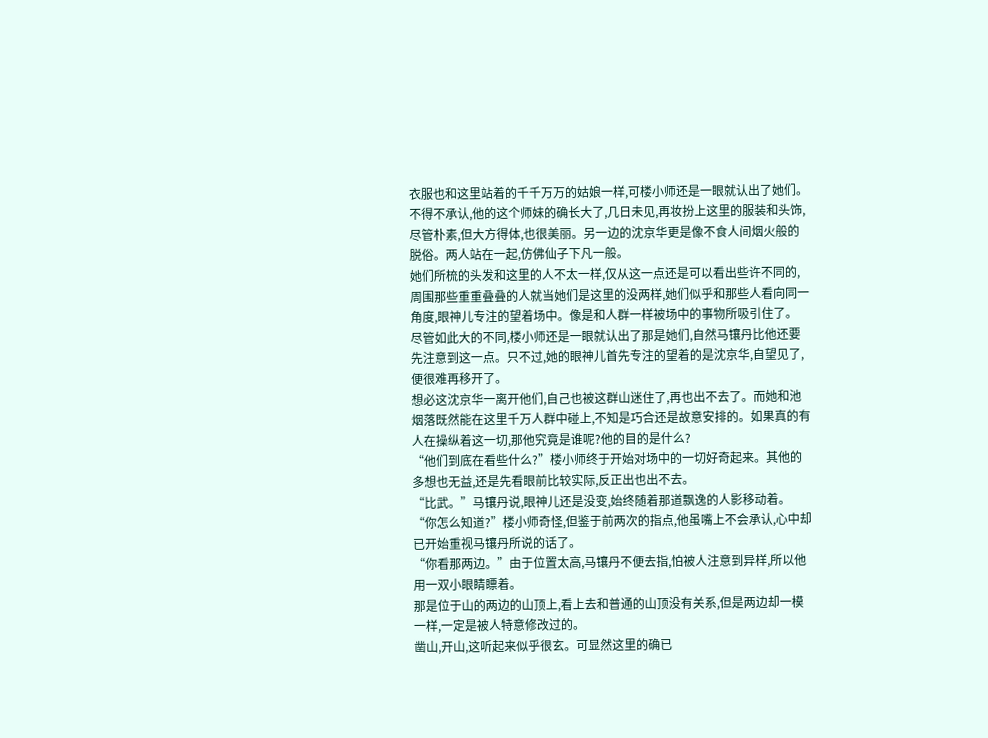衣服也和这里站着的千千万万的姑娘一样,可楼小师还是一眼就认出了她们。
不得不承认,他的这个师妹的确长大了,几日未见,再妆扮上这里的服装和头饰,尽管朴素,但大方得体,也很美丽。另一边的沈京华更是像不食人间烟火般的脱俗。两人站在一起,仿佛仙子下凡一般。
她们所梳的头发和这里的人不太一样,仅从这一点还是可以看出些许不同的,周围那些重重叠叠的人就当她们是这里的没两样,她们似乎和那些人看向同一角度,眼神儿专注的望着场中。像是和人群一样被场中的事物所吸引住了。
尽管如此大的不同,楼小师还是一眼就认出了那是她们,自然马镶丹比他还要先注意到这一点。只不过,她的眼神儿首先专注的望着的是沈京华,自望见了,便很难再移开了。
想必这沈京华一离开他们,自己也被这群山迷住了,再也出不去了。而她和池烟落既然能在这里千万人群中碰上,不知是巧合还是故意安排的。如果真的有人在操纵着这一切,那他究竟是谁呢?他的目的是什么?
“他们到底在看些什么?”楼小师终于开始对场中的一切好奇起来。其他的多想也无益,还是先看眼前比较实际,反正出也出不去。
“比武。”马镶丹说,眼神儿还是没变,始终随着那道飘逸的人影移动着。
“你怎么知道?”楼小师奇怪,但鉴于前两次的指点,他虽嘴上不会承认,心中却已开始重视马镶丹所说的话了。
“你看那两边。”由于位置太高,马镶丹不便去指,怕被人注意到异样,所以他用一双小眼睛瞟着。
那是位于山的两边的山顶上,看上去和普通的山顶没有关系,但是两边却一模一样,一定是被人特意修改过的。
凿山,开山,这听起来似乎很玄。可显然这里的确已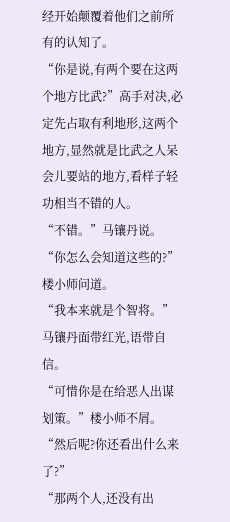经开始颠覆着他们之前所有的认知了。
“你是说,有两个要在这两个地方比武?”高手对决,必定先占取有利地形,这两个地方,显然就是比武之人呆会儿要站的地方,看样子轻功相当不错的人。
“不错。”马镶丹说。
“你怎么会知道这些的?”楼小师问道。
“我本来就是个智将。”马镶丹面带红光,语带自信。
“可惜你是在给恶人出谋划策。”楼小师不屑。“然后呢?你还看出什么来了?”
“那两个人,还没有出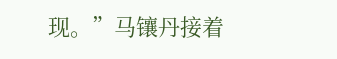现。”马镶丹接着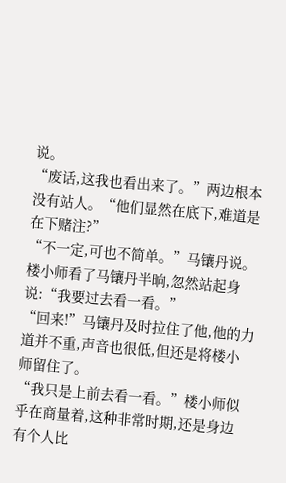说。
“废话,这我也看出来了。”两边根本没有站人。“他们显然在底下,难道是在下赌注?”
“不一定,可也不简单。”马镶丹说。
楼小师看了马镶丹半晌,忽然站起身说:“我要过去看一看。”
“回来!”马镶丹及时拉住了他,他的力道并不重,声音也很低,但还是将楼小师留住了。
“我只是上前去看一看。”楼小师似乎在商量着,这种非常时期,还是身边有个人比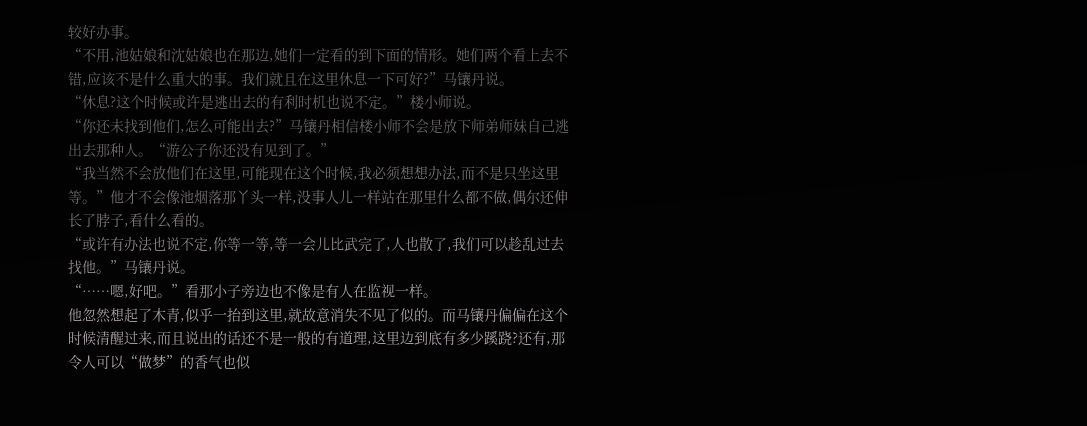较好办事。
“不用,池姑娘和沈姑娘也在那边,她们一定看的到下面的情形。她们两个看上去不错,应该不是什么重大的事。我们就且在这里休息一下可好?”马镶丹说。
“休息?这个时候或许是逃出去的有利时机也说不定。”楼小师说。
“你还未找到他们,怎么可能出去?”马镶丹相信楼小师不会是放下师弟师妹自己逃出去那种人。“游公子你还没有见到了。”
“我当然不会放他们在这里,可能现在这个时候,我必须想想办法,而不是只坐这里等。”他才不会像池烟落那丫头一样,没事人儿一样站在那里什么都不做,偶尔还伸长了脖子,看什么看的。
“或许有办法也说不定,你等一等,等一会儿比武完了,人也散了,我们可以趁乱过去找他。”马镶丹说。
“……嗯,好吧。”看那小子旁边也不像是有人在监视一样。
他忽然想起了木青,似乎一抬到这里,就故意消失不见了似的。而马镶丹偏偏在这个时候清醒过来,而且说出的话还不是一般的有道理,这里边到底有多少蹊跷?还有,那令人可以“做梦”的香气也似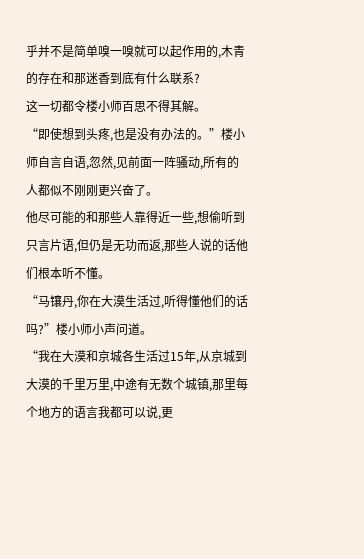乎并不是简单嗅一嗅就可以起作用的,木青的存在和那迷香到底有什么联系?
这一切都令楼小师百思不得其解。
“即使想到头疼,也是没有办法的。”楼小师自言自语,忽然,见前面一阵骚动,所有的人都似不刚刚更兴奋了。
他尽可能的和那些人靠得近一些,想偷听到只言片语,但仍是无功而返,那些人说的话他们根本听不懂。
“马镶丹,你在大漠生活过,听得懂他们的话吗?”楼小师小声问道。
“我在大漠和京城各生活过15年,从京城到大漠的千里万里,中途有无数个城镇,那里每个地方的语言我都可以说,更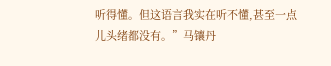听得懂。但这语言我实在听不懂,甚至一点儿头绪都没有。”马镶丹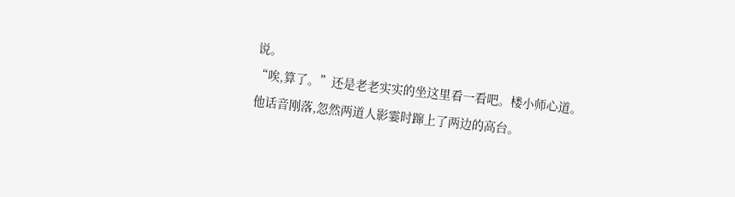说。
“唉,算了。”还是老老实实的坐这里看一看吧。楼小师心道。
他话音刚落,忽然两道人影霎时蹿上了两边的高台。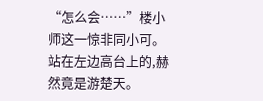“怎么会……”楼小师这一惊非同小可。
站在左边高台上的,赫然竟是游楚天。